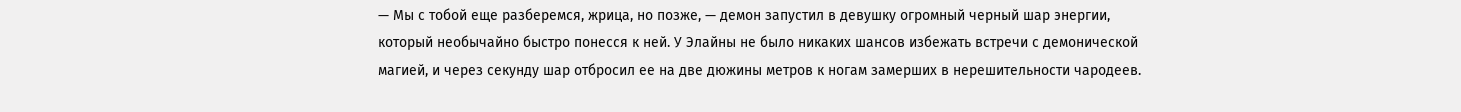— Мы с тобой еще разберемся, жрица, но позже, — демон запустил в девушку огромный черный шар энергии, который необычайно быстро понесся к ней. У Элайны не было никаких шансов избежать встречи с демонической магией, и через секунду шар отбросил ее на две дюжины метров к ногам замерших в нерешительности чародеев.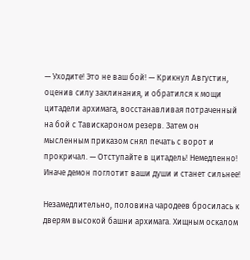— Уходите! Это не ваш бой! — Крикнул Августин, оценив силу заклинания, и обратился к мощи цитадели архимага, восстанавливая потраченный на бой с Тавискароном резерв. Затем он мысленным приказом снял печать с ворот и прокричал. — Отступайте в цитадель! Немедленно! Иначе демон поглотит ваши души и станет сильнее!

Незамедлительно, половина чародеев бросилась к дверям высокой башни архимага. Хищным оскалом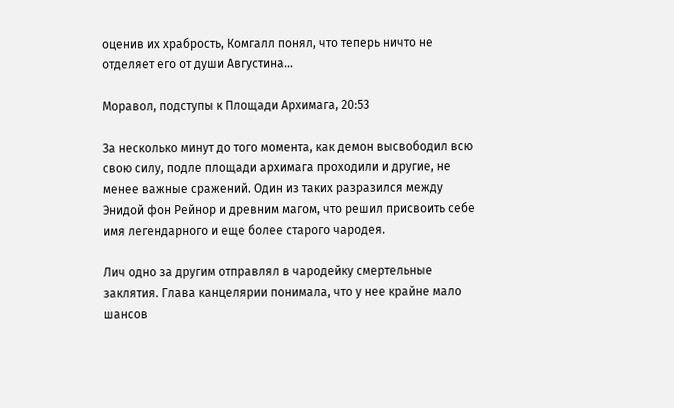оценив их храбрость, Комгалл понял, что теперь ничто не отделяет его от души Августина…

Моравол, подступы к Площади Архимага, 20:53

За несколько минут до того момента, как демон высвободил всю свою силу, подле площади архимага проходили и другие, не менее важные сражений. Один из таких разразился между Энидой фон Рейнор и древним магом, что решил присвоить себе имя легендарного и еще более старого чародея.

Лич одно за другим отправлял в чародейку смертельные заклятия. Глава канцелярии понимала, что у нее крайне мало шансов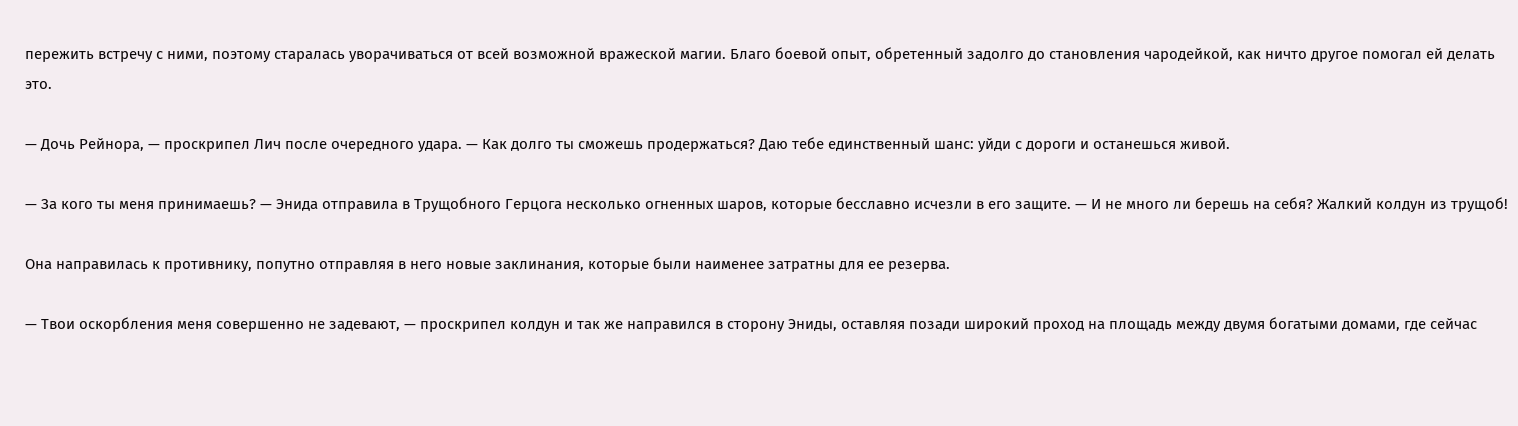пережить встречу с ними, поэтому старалась уворачиваться от всей возможной вражеской магии. Благо боевой опыт, обретенный задолго до становления чародейкой, как ничто другое помогал ей делать это.

— Дочь Рейнора, — проскрипел Лич после очередного удара. — Как долго ты сможешь продержаться? Даю тебе единственный шанс: уйди с дороги и останешься живой.

— За кого ты меня принимаешь? — Энида отправила в Трущобного Герцога несколько огненных шаров, которые бесславно исчезли в его защите. — И не много ли берешь на себя? Жалкий колдун из трущоб!

Она направилась к противнику, попутно отправляя в него новые заклинания, которые были наименее затратны для ее резерва.

— Твои оскорбления меня совершенно не задевают, — проскрипел колдун и так же направился в сторону Эниды, оставляя позади широкий проход на площадь между двумя богатыми домами, где сейчас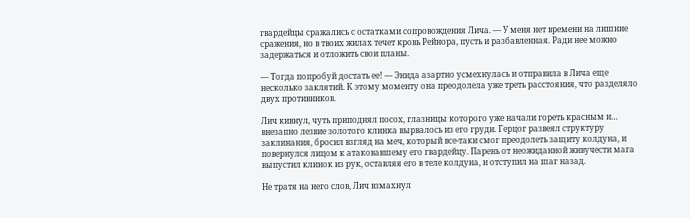гвардейцы сражались с остатками сопровождения Лича. — У меня нет времени на лишние сражения, но в твоих жилах течет кровь Рейнора, пусть и разбавленная. Ради нее можно задержаться и отложить свои планы.

— Тогда попробуй достать ее! — Энида азартно усмехнулась и отправила в Лича еще несколько заклятий. К этому моменту она преодолела уже треть расстояния, что разделяло двух противников.

Лич кивнул, чуть приподнял посох, глазницы которого уже начали гореть красным и… внезапно лезвие золотого клинка вырвалось из его груди. Герцог развеял структуру заклинания, бросил взгляд на меч, который все-таки смог преодолеть защиту колдуна, и повернулся лицом к атаковавшему его гвардейцу. Парень от неожиданной живучести мага выпустил клинок из рук, оставляя его в теле колдуна, и отступил на шаг назад.

Не тратя на него слов, Лич взмахнул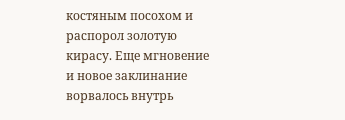костяным посохом и распорол золотую кирасу. Еще мгновение и новое заклинание ворвалось внутрь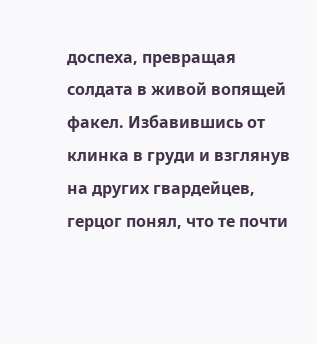доспеха, превращая солдата в живой вопящей факел. Избавившись от клинка в груди и взглянув на других гвардейцев, герцог понял, что те почти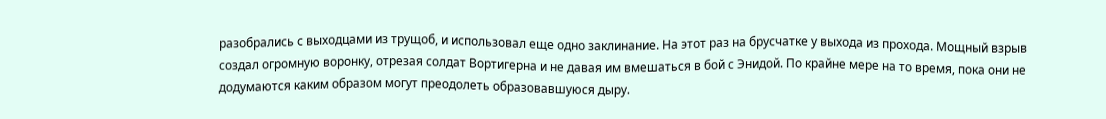разобрались с выходцами из трущоб, и использовал еще одно заклинание. На этот раз на брусчатке у выхода из прохода. Мощный взрыв создал огромную воронку, отрезая солдат Вортигерна и не давая им вмешаться в бой с Энидой. По крайне мере на то время, пока они не додумаются каким образом могут преодолеть образовавшуюся дыру.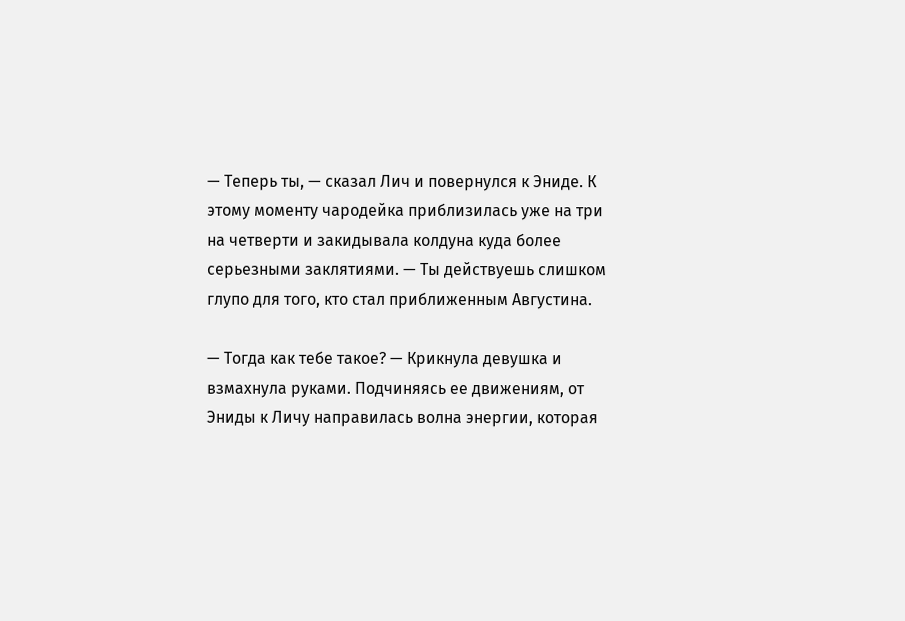— Теперь ты, — сказал Лич и повернулся к Эниде. К этому моменту чародейка приблизилась уже на три на четверти и закидывала колдуна куда более серьезными заклятиями. — Ты действуешь слишком глупо для того, кто стал приближенным Августина.

— Тогда как тебе такое? — Крикнула девушка и взмахнула руками. Подчиняясь ее движениям, от Эниды к Личу направилась волна энергии, которая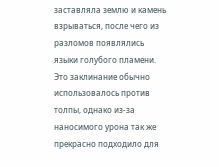заставляла землю и камень взрываться, после чего из разломов появлялись языки голубого пламени. Это заклинание обычно использовалось против толпы, однако из-за наносимого урона так же прекрасно подходило для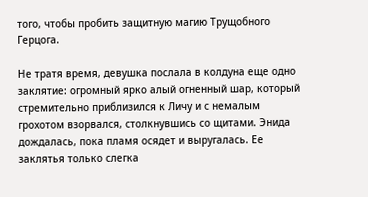того, чтобы пробить защитную магию Трущобного Герцога.

Не тратя время, девушка послала в колдуна еще одно заклятие: огромный ярко алый огненный шар, который стремительно приблизился к Личу и с немалым грохотом взорвался, столкнувшись со щитами. Энида дождалась, пока пламя осядет и выругалась. Ее заклятья только слегка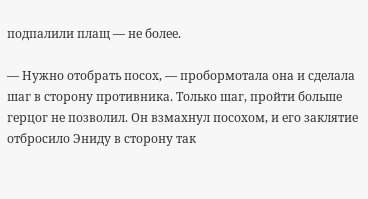подпалили плащ — не более.

— Нужно отобрать посох, — пробормотала она и сделала шаг в сторону противника. Только шаг, пройти больше герцог не позволил. Он взмахнул посохом, и его заклятие отбросило Эниду в сторону так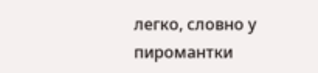легко, словно у пиромантки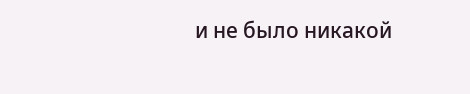и не было никакой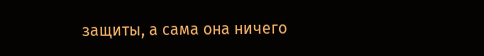защиты, а сама она ничего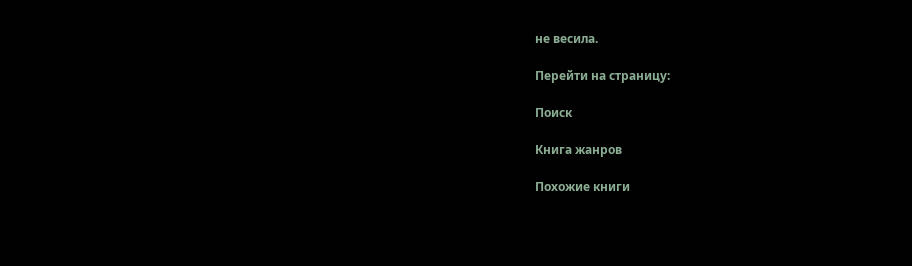не весила.

Перейти на страницу:

Поиск

Книга жанров

Похожие книги